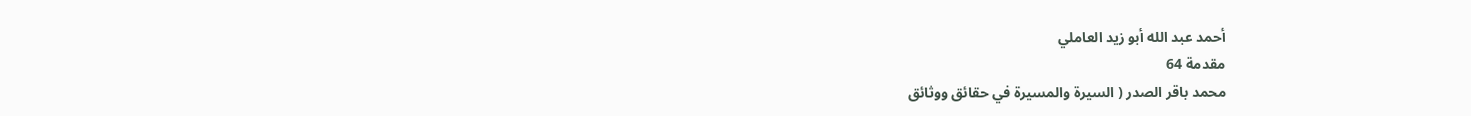أحمد عبد الله أبو زيد العاملي
مقدمة 64
محمد باقر الصدر ( السيرة والمسيرة في حقائق ووثائق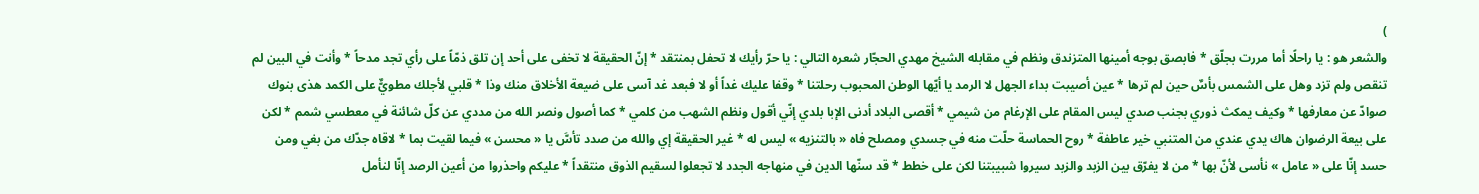)
والشعر هو : يا راحلًا أما مررت بجلّق * فابصق بوجه أمينها المتزندق ونظم في مقابله الشيخ مهدي الحجّار شعره التالي : يا حرّ رأيك لا تحفل بمنتقد * إنّ الحقيقة لا تخفى على أحد إن تلق ذمّاً على رأي تجد مدحاً * وأنت في البين لم تنقص ولم تزد وهل على الشمس بأسٌ حين لم ترها * عين أصيبت بداء الجهل لا الرمد يا أيّها الوطن المحبوب رحلتنا * وقفا عليك غداً أو لا فبعد غد آسى على ضيعة الأخلاق منك وذا * قلبي لأجلك مطويٌّ على الكمد هذى بنوك صوادّ عن معارفها * وكيف يمكث ذوري بجنب صدي ليس المقام على الإرغام من شيمي * أقصى البلاد أدنى الإبا بلدي إنّي أقول ونظم الشهب من كلمي * كما أصول ونصر الله من مددي عن كلّ شائنة في معطسي شمم * لكن على بيعة الرضوان هاك يدي عندي من المتنبي خير عاطفة * روح الحماسة حلّت منه في جسدي ومصلح فاه « بالتنزيه » ليس له * غير الحقيقة إي والله من صدد تأسَّ يا « محسن » فيما لقيت بما * لاقاه جدّك من بغي ومن حسد إنّا على « عامل » نأسى لأنّ بها * من لا يفرّق بين الزبد والزبد سيروا شبيبتنا لكن على خطط * قد سنّها الدين في منهاجه الجدد لا تجعلوا لسقيم الذوق منتقداً * عليكم واحذروا من أعين الرصد إنّا لنأمل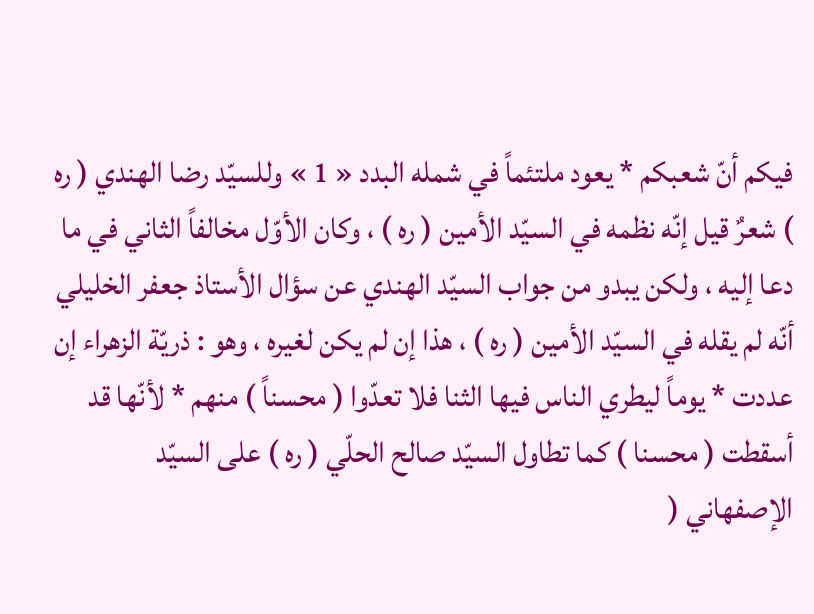فيكم أنّ شعبكم * يعود ملتئماً في شمله البدد « 1 » وللسيّد رضا الهندي ( ره ) شعرٌ قيل إنّه نظمه في السيّد الأمين ( ره ) ، وكان الأوّل مخالفاً الثاني في ما دعا إليه ، ولكن يبدو من جواب السيّد الهندي عن سؤال الأستاذ جعفر الخليلي أنّه لم يقله في السيّد الأمين ( ره ) ، هذا إن لم يكن لغيره ، وهو : ذريّة الزهراء إن عددت * يوماً ليطري الناس فيها الثنا فلا تعدّوا ( محسناً ) منهم * لأنّها قد أسقطت ( محسنا ) كما تطاول السيّد صالح الحلّي ( ره ) على السيّد الإصفهاني (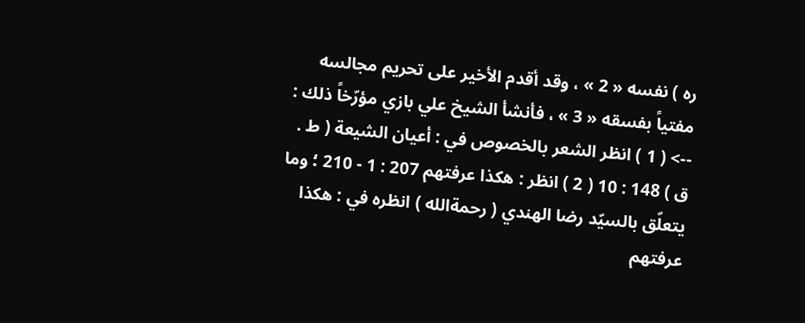ره ) نفسه « 2 » ، وقد أقدم الأخير على تحريم مجالسه مفتياً بفسقه « 3 » ، فأنشأ الشيخ علي بازي مؤرّخاً ذلك :
--> ( 1 ) انظر الشعر بالخصوص في : أعيان الشيعة ( ط . ق ) 148 : 10 ( 2 ) انظر : هكذا عرفتهم 207 : 1 - 210 ؛ وما يتعلّق بالسيّد رضا الهندي ( رحمةالله ) انظره في : هكذا عرفتهم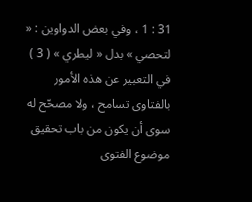31 : 1 ، وفي بعض الدواوين : « لتحصي » بدل « ليطري » ( 3 ) في التعبير عن هذه الأمور بالفتاوى تسامح ، ولا مصحّح له سوى أن يكون من باب تحقيق موضوع الفتوى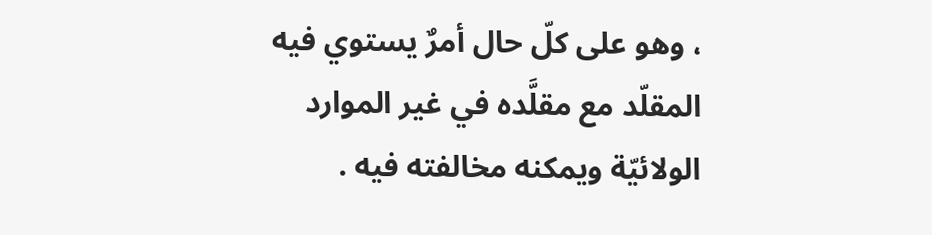، وهو على كلّ حال أمرٌ يستوي فيه المقلّد مع مقلَّده في غير الموارد الولائيّة ويمكنه مخالفته فيه .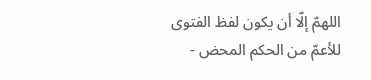اللهمّ إلّا أن يكون لفظ الفتوى للأعمّ من الحكم المحض -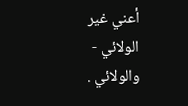أعني غير الولائي - والولائي .